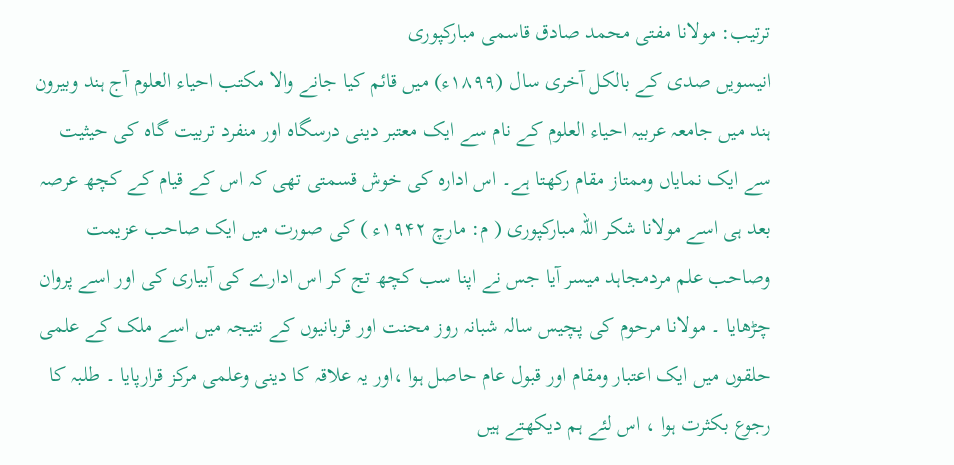ترتیب: مولانا مفتی محمد صادق قاسمی مبارکپوری
انیسویں صدی کے بالکل آخری سال (۱۸۹۹ء) میں قائم کیا جانے والا مکتب احیاء العلوم آج ہند وبیرون ہند میں جامعہ عربیہ احیاء العلوم کے نام سے ایک معتبر دینی درسگاہ اور منفرد تربیت گاہ کی حیثیت سے ایک نمایاں وممتاز مقام رکھتا ہے۔ اس ادارہ کی خوش قسمتی تھی کہ اس کے قیام کے کچھ عرصہ بعد ہی اسے مولانا شکر اللہ مبارکپوری ( م: مارچ ۱۹۴۲ء ) کی صورت میں ایک صاحب عزیمت وصاحب علم مردمجاہد میسر آیا جس نے اپنا سب کچھ تج کر اس ادارے کی آبیاری کی اور اسے پروان چڑھایا ۔ مولانا مرحوم کی پچیس سالہ شبانہ روز محنت اور قربانیوں کے نتیجہ میں اسے ملک کے علمی حلقوں میں ایک اعتبار ومقام اور قبول عام حاصل ہوا ،اور یہ علاقہ کا دینی وعلمی مرکز قرارپایا ۔ طلبہ کا رجوع بکثرت ہوا ، اس لئے ہم دیکھتے ہیں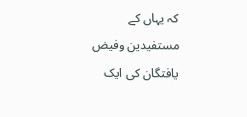کہ یہاں کے مستفیدین وفیض یافتگان کی ایک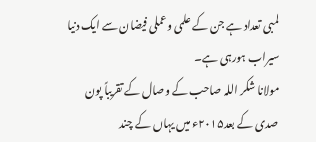لمبی تعداد ہے جن کے علمی وعملی فیضان سے ایک دنیا سیراب ہورہی ہے۔
مولانا شکر اللہ صاحب کے وصال کے تقریباً پون صدی کے بعد۲۰۱۵ء میں یہاں کے چند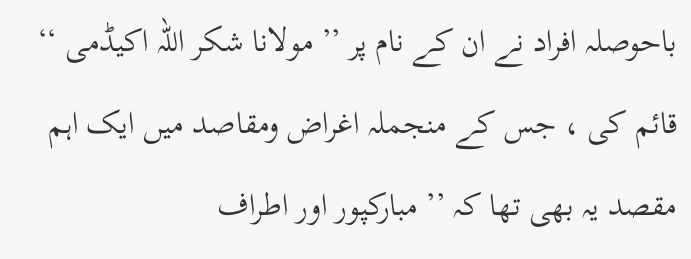باحوصلہ افراد نے ان کے نام پر ’’ مولانا شکر اللہ اکیڈمی ‘‘ قائم کی ، جس کے منجملہ اغراض ومقاصد میں ایک اہم مقصد یہ بھی تھا کہ ’’ مبارکپور اور اطراف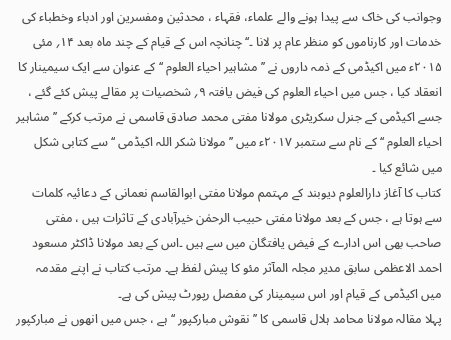وجوانب کی خاک سے پیدا ہونے والے علماء، فقہاء ، محدثین ومفسرین اور ادباء وخطباء کی خدمات اور کارناموں کو منظر عام پر لانا ۔‘‘ چنانچہ اس کے قیام کے چند ماہ بعد ۱۴؍ مئی ۲۰۱۵ء میں اکیڈمی کے ذمہ داروں نے ’’ مشاہیر احیاء العلوم ‘‘ کے عنوان سے ایک سیمینار کا انعقاد کیا ، جس میں احیاء العلوم کی فیض یافتہ ۹؍ شخصیات پر مقالے پیش کئے گئے ، جسے اکیڈمی کے جنرل سکریٹری مولانا مفتی محمد صادق قاسمی نے مرتب کرکے ’’ مشاہیر احیاء العلوم ‘‘ کے نام سے ستمبر ۲۰۱۷ء میں ’’ مولانا شکر اللہ اکیڈمی ‘‘ سے کتابی شکل میں شائع کیا ۔
کتاب کا آغاز دارالعلوم دیوبند کے مہتمم مولانا مفتی ابوالقاسم نعمانی کے دعائیہ کلمات سے ہوتا ہے ، جس کے بعد مولانا مفتی حبیب الرحمٰن خیرآبادی کے تاثرات ہیں ، مفتی صاحب بھی اس ادارے کے فیض یافتگان میں سے ہیں ۔اس کے بعد مولانا ڈاکٹر مسعود احمد الاعظمی سابق مدیر مجلہ المآثر مئو کا پیش لفظ ہے۔ مرتب کتاب نے اپنے مقدمہ میں اکیڈمی کے قیام اور اس سیمینار کی مفصل رپورٹ پیش کی ہے۔
پہلا مقالہ مولانا محامد ہلال قاسمی کا ’’ نقوش مبارکپور ‘‘ ہے ، جس میں انھوں نے مبارکپور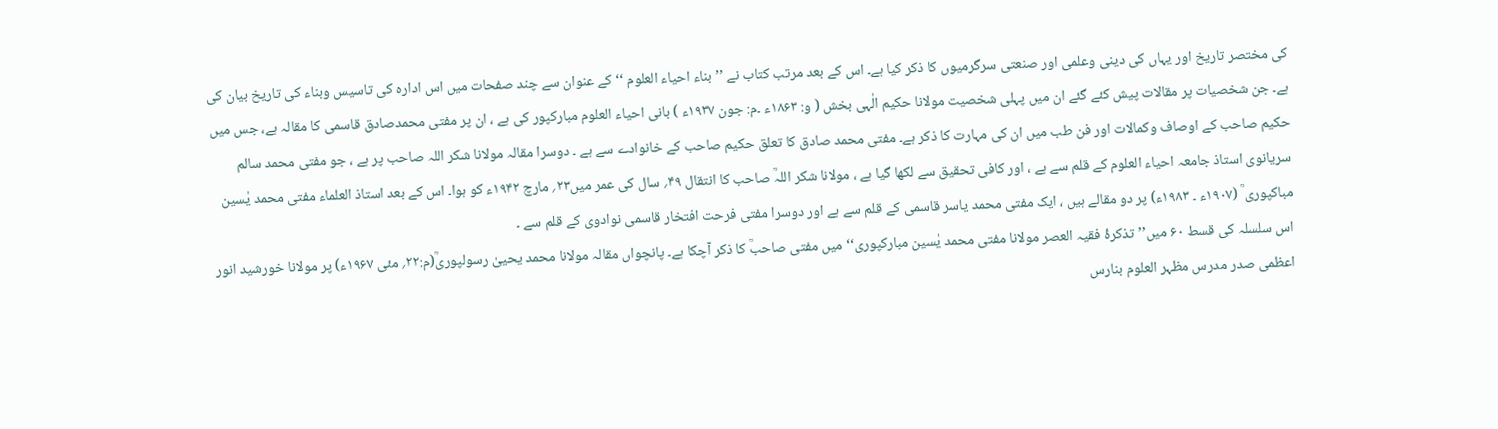کی مختصر تاریخ اور یہاں کی دینی وعلمی اور صنعتی سرگرمیوں کا ذکر کیا ہے۔ اس کے بعد مرتب کتاب نے ’’ بناء احیاء العلوم ‘‘ کے عنوان سے چند صفحات میں اس ادارہ کی تاسیس وبناء کی تاریخ بیان کی ہے۔ جن شخصیات پر مقالات پیش کئے گئے ان میں پہلی شخصیت مولانا حکیم الٰہی بخش ( و: ۱۸۶۳ء ۔م: جون ۱۹۳۷ء ) بانی احیاء العلوم مبارکپور کی ہے ، ان پر مفتی محمدصادق قاسمی کا مقالہ ہے، جس میں حکیم صاحب کے اوصاف وکمالات اور فن طب میں ان کی مہارت کا ذکر ہے۔ مفتی محمد صادق کا تعلق حکیم صاحب کے خانوادے سے ہے ۔ دوسرا مقالہ مولانا شکر اللہ صاحب پر ہے ، جو مفتی محمد سالم سریانوی استاذ جامعہ احیاء العلوم کے قلم سے ہے ، اور کافی تحقیق سے لکھا گیا ہے ، مولانا شکر اللہؒ صاحب کا انتقال ۴۹؍ سال کی عمر میں۲۳؍ مارچ ۱۹۴۲ء کو ہوا۔ اس کے بعد استاذ العلماء مفتی محمد یٰسین مباکپوری ؒ (۱۹۰۷ء ۔ ۱۹۸۳ء) پر دو مقالے ہیں ، ایک مفتی محمد یاسر قاسمی کے قلم سے ہے اور دوسرا مفتی فرحت افتخار قاسمی نوادوی کے قلم سے ۔
اس سلسلہ کی قسط ۶۰ میں’’ تذکرۂ فقیہ العصر مولانا مفتی محمد یٰسین مبارکپوری‘‘ میں مفتی صاحبؒ کا ذکر آچکا ہے۔ پانچواں مقالہ مولانا محمد یحییٰ رسولپوریؒ(م:۲۲؍ مئی ۱۹۶۷ء) پر مولانا خورشید انور اعظمی صدر مدرس مظہر العلوم بنارس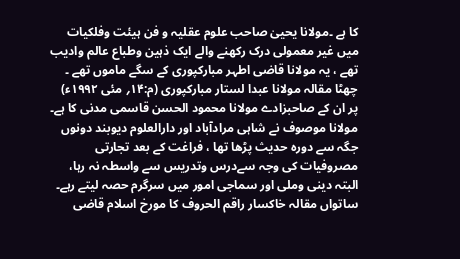کا ہے ۔مولانا یحییٰ صاحب علوم عقلیہ و فن ہیئت وفلکیات میں غیر معمولی درک رکھنے والے ایک ذہین وطباع عالم وادیب تھے ، یہ مولانا قاضی اطہر مبارکپوری کے سگے ماموں تھے ۔ چھٹا مقالہ مولانا عبدا لستار مبارکپوری (م:۱۴؍ مئی ۱۹۹۲ء) پر ان کے صاحبزادے مولانا محمود الحسن قاسمی مدنی کا ہے۔ مولانا موصوف نے شاہی مرادآباد اور دارالعلوم دیوبند دونوں جگہ سے دورہ حدیث پڑھا تھا ، فراغت کے بعد تجارتی مصروفیات کی وجہ سےدرس وتدریس سے واسطہ نہ رہا، البتہ دینی وملی اور سماجی امور میں سرگرم حصہ لیتے رہے۔
ساتواں مقالہ خاکسار راقم الحروف کا مورخ اسلام قاضی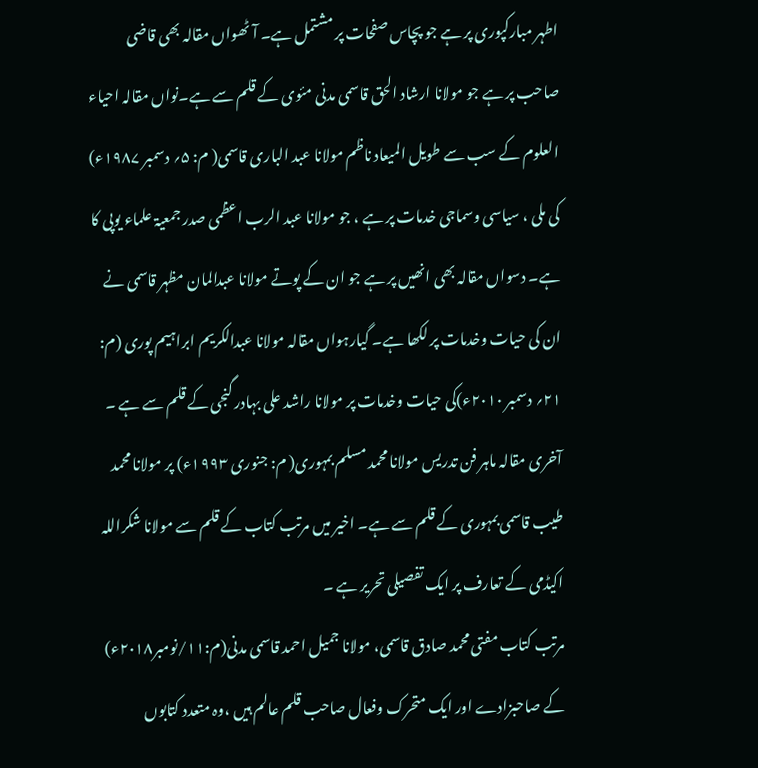اطہر مبارکپوری پر ہے جو پچاس صفحات پر مشتمل ہے۔ آٹھواں مقالہ بھی قاضی صاحب پر ہے جو مولانا ارشاد الحق قاسمی مدنی مئوی کے قلم سے ہے۔نواں مقالہ احیاء العلوم کے سب سے طویل المیعاد ناظم مولانا عبد الباری قاسمی( م: ۵؍ دسمبر ۱۹۸۷ء) کی ملی ، سیاسی وسماجی خدمات پر ہے ، جو مولانا عبد الرب اعظمی صدر جمعیۃ علماء یوپی کا ہے۔ دسواں مقالہ بھی انھیں پر ہے جو ان کے پوتے مولانا عبدالمان مظہر قاسمی نے ان کی حیات وخدمات پر لکھا ہے۔ گیارہواں مقالہ مولانا عبدالکریم ابراہیم پوری (م: ۲۱؍ دسمبر ۲۰۱۰ء)کی حیات وخدمات پر مولانا راشد علی بہادر گنجی کے قلم سے ہے ۔ آخری مقالہ ماہر فن تدریس مولانا محمد مسلم بمہوری( م: جنوری ۱۹۹۳ء) پر مولانا محمد طیب قاسمی بمہوری کے قلم سے ہے۔ اخیر میں مرتب کتاب کے قلم سے مولانا شکراللہ اکیڈمی کے تعارف پر ایک تفصیلی تحریر ہے ۔
مرتب کتاب مفتی محمد صادق قاسمی، مولانا جمیل احمد قاسمی مدنی(م:۱۱/نومبر۲۰۱۸ء) کے صاحبزادے اور ایک متحرک وفعال صاحب قلم عالم ہیں ،وہ متعدد کتابوں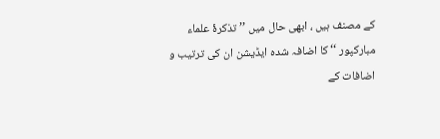کے مصنف ہیں ، ابھی حال میں ’’تذکرۂ علماء مبارکپور ‘‘ کا اضافہ شدہ ایڈیشن ان کی ترتیب و اضافات کے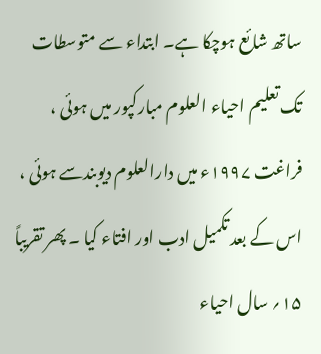ساتھ شائع ہوچکا ہے۔ ابتداء سے متوسطات تک تعلیم احیاء العلوم مبارکپور میں ہوئی ، فراغت ۱۹۹۷ء میں دارالعلوم دیوبندسے ہوئی ، اس کے بعد تکمیل ادب اور افتاء کیا ۔ پھر تقریباً ۱۵؍ سال احیاء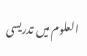العلوم میں تدریسی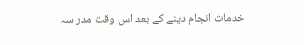خدمات انجام دینے کے بعد اس وقت مدر سہ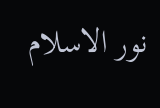نور الاسلام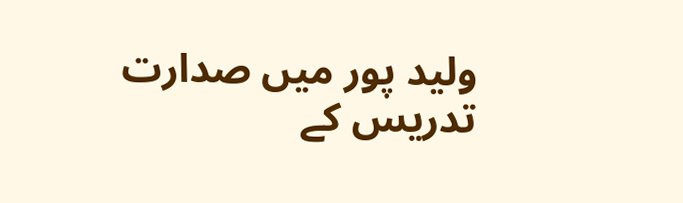ولید پور میں صدارت تدریس کے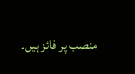منصب پر فائز ہیں۔